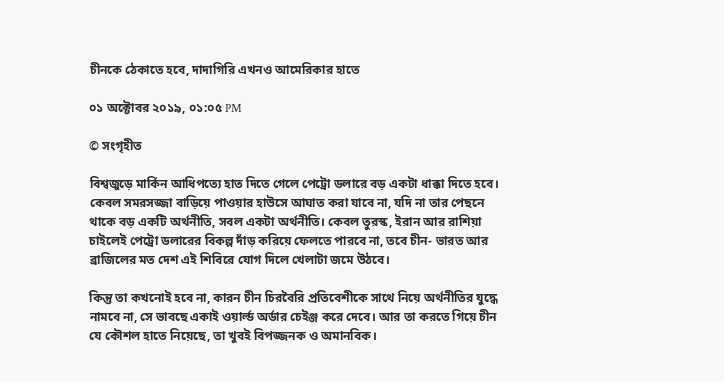চীনকে ঠেকাতে হবে, দাদাগিরি এখনও আমেরিকার হাতে

০১ অক্টোবর ২০১৯, ০১:০৫ PM

© সংগৃহীত

বিশ্বজুড়ে মার্কিন আধিপত্যে হাত দিতে গেলে পেট্রো ডলারে বড় একটা ধাক্কা দিতে হবে। কেবল সমরসজ্জা বাড়িয়ে পাওয়ার হাউসে আঘাত করা যাবে না, যদি না তার পেছনে থাকে বড় একটি অর্থনীতি, সবল একটা অর্থনীতি। কেবল তুরস্ক, ইরান আর রাশিয়া চাইলেই পেট্রো ডলারের বিকল্প দাঁড় করিয়ে ফেলতে পারবে না, তবে চীন- ভারত আর ব্রাজিলের মত দেশ এই শিবিরে যোগ দিলে খেলাটা জমে উঠবে।

কিন্তু তা কখনোই হবে না, কারন চীন চিরবৈরি প্রতিবেশীকে সাথে নিয়ে অর্থনীতির যুদ্ধে নামবে না, সে ভাবছে একাই ওয়ার্ল্ড অর্ডার চেইঞ্জ করে দেবে। আর তা করতে গিয়ে চীন যে কৌশল হাতে নিয়েছে, তা খুবই বিপজ্জনক ও অমানবিক।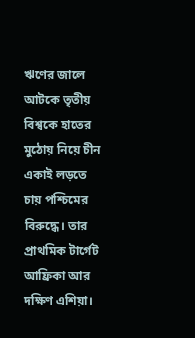ঋণের জালে আটকে তৃতীয় বিশ্বকে হাতের মুঠোয় নিয়ে চীন একাই লড়তে চায় পশ্চিমের বিরুদ্ধে। তার প্রাথমিক টার্গেট আফ্রিকা আর দক্ষিণ এশিয়া।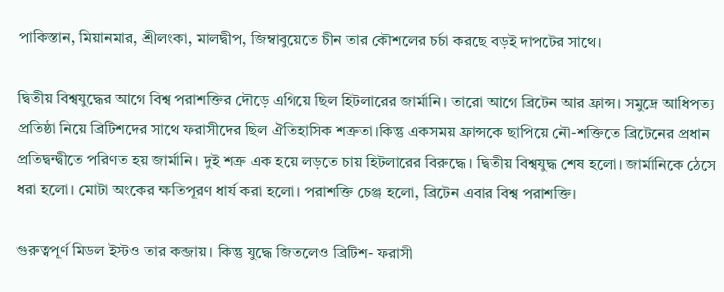পাকিস্তান, মিয়ানমার, শ্রীলংকা, মালদ্বীপ, জিম্বাবুয়েতে চীন তার কৌশলের চর্চা করছে বড়ই দাপটের সাথে।

দ্বিতীয় বিশ্বযুদ্ধের আগে বিশ্ব পরাশক্তির দৌড়ে এগিয়ে ছিল হিটলারের জার্মানি। তারো আগে ব্রিটেন আর ফ্রান্স। সমুদ্রে আধিপত্য প্রতিষ্ঠা নিয়ে ব্রিটিশদের সাথে ফরাসীদের ছিল ঐতিহাসিক শত্রুতা।কিন্তু একসময় ফ্রান্সকে ছাপিয়ে নৌ-শক্তিতে ব্রিটেনের প্রধান প্রতিদ্বন্দ্বীতে পরিণত হয় জার্মানি। দুই শত্রু এক হয়ে লড়তে চায় হিটলারের বিরুদ্ধে। দ্বিতীয় বিশ্বযুদ্ধ শেষ হলো। জার্মানিকে ঠেসে ধরা হলো। মোটা অংকের ক্ষতিপূরণ ধার্য করা হলো। পরাশক্তি চেঞ্জ হলো, ব্রিটেন এবার বিশ্ব পরাশক্তি।

গুরুত্বপূর্ণ মিডল ইস্টও তার কব্জায়। কিন্তু যুদ্ধে জিতলেও ব্রিটিশ- ফরাসী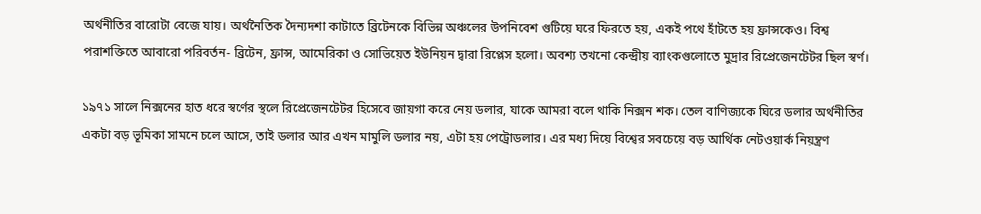অর্থনীতির বারোটা বেজে যায়। অর্থনৈতিক দৈন্যদশা কাটাতে ব্রিটেনকে বিভিন্ন অঞ্চলের উপনিবেশ গুটিয়ে ঘরে ফিরতে হয়, একই পথে হাঁটতে হয় ফ্রান্সকেও। বিশ্ব পরাশক্তিতে আবারো পরিবর্তন- ব্রিটেন, ফ্রান্স, আমেরিকা ও সোভিয়েত ইউনিয়ন দ্বারা রিপ্লেস হলো। অবশ্য তখনো কেন্দ্রীয় ব্যাংকগুলোতে মুদ্রার রিপ্রেজেনটেটর ছিল স্বর্ণ।

১৯৭১ সালে নিক্সনের হাত ধরে স্বর্ণের স্থলে রিপ্রেজেনটেটর হিসেবে জায়গা করে নেয় ডলার, যাকে আমরা বলে থাকি নিক্সন শক। তেল বাণিজ্যকে ঘিরে ডলার অর্থনীতির একটা বড় ভূমিকা সামনে চলে আসে, তাই ডলার আর এখন মামুলি ডলার নয়, এটা হয় পেট্রোডলার। এর মধ্য দিয়ে বিশ্বের সবচেয়ে বড় আর্থিক নেটওয়ার্ক নিয়ন্ত্রণ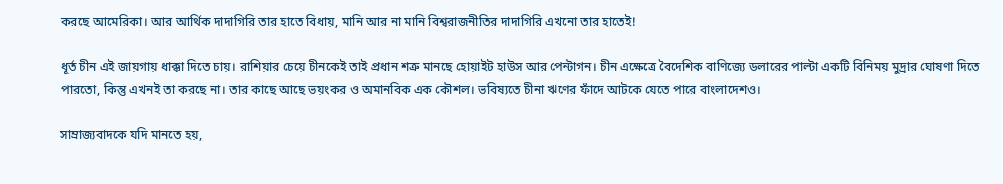করছে আমেরিকা। আর আর্থিক দাদাগিরি তার হাতে বিধায়, মানি আর না মানি বিশ্বরাজনীতির দাদাগিরি এখনো তার হাতেই!

ধূর্ত চীন এই জায়গায় ধাক্কা দিতে চায়। রাশিয়ার চেয়ে চীনকেই তাই প্রধান শত্রু মানছে হোয়াইট হাউস আর পেন্টাগন। চীন এক্ষেত্রে বৈদেশিক বাণিজ্যে ডলারের পাল্টা একটি বিনিময় মুদ্রার ঘোষণা দিতে পারতো, কিন্তু এখনই তা করছে না। তার কাছে আছে ভয়ংকর ও অমানবিক এক কৌশল। ভবিষ্যতে চীনা ঋণের ফাঁদে আটকে যেতে পারে বাংলাদেশও।

সাম্রাজ্যবাদকে যদি মানতে হয়,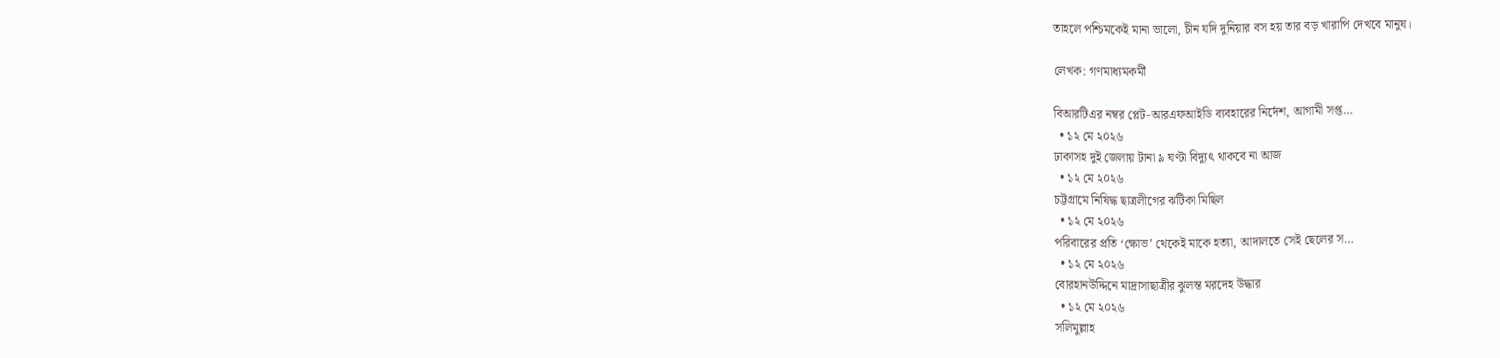তাহলে পশ্চিমকেই মানা ভালো, চীন যদি দুনিয়ার বস হয় তার বড় খারাপি দেখবে মানুষ।

লেখক: গণমাধ্যমকর্মী

বিআরটিএর নম্বর প্লেট-আরএফআইডি ব্যবহারের নির্দেশ, আগামী সপ্ত…
  • ১২ মে ২০২৬
ঢাকাসহ দুই জেলায় টানা ৯ ঘণ্টা বিদ্যুৎ থাকবে না আজ
  • ১২ মে ২০২৬
চট্টগ্রামে নিষিদ্ধ ছাত্রলীগের ঝটিকা মিছিল
  • ১২ মে ২০২৬
পরিবারের প্রতি ‘ক্ষোভ’ থেকেই মাকে হত্যা, আদালতে সেই ছেলের স…
  • ১২ মে ২০২৬
বোরহানউদ্দিনে মাদ্রাসাছাত্রীর ঝুলন্ত মরদেহ উদ্ধার
  • ১২ মে ২০২৬
সলিমুল্লাহ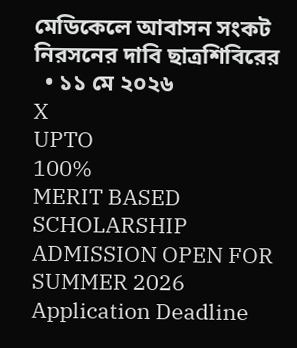মেডিকেলে আবাসন সংকট নিরসনের দাবি ছাত্রশিবিরের
  • ১১ মে ২০২৬
X
UPTO
100%
MERIT BASED
SCHOLARSHIP
ADMISSION OPEN FOR
SUMMER 2026
Application Deadline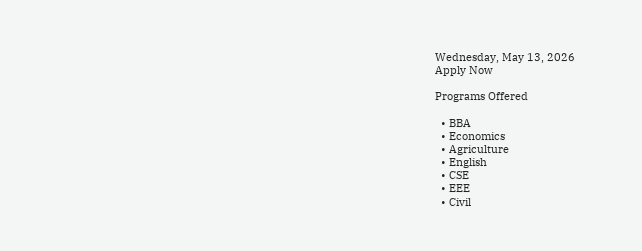Wednesday, May 13, 2026
Apply Now

Programs Offered

  • BBA
  • Economics
  • Agriculture
  • English
  • CSE
  • EEE
  • Civil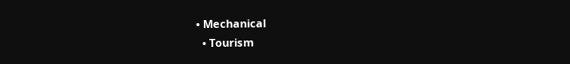• Mechanical
  • Tourism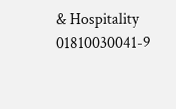& Hospitality
01810030041-9